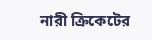নারী ক্রিকেটের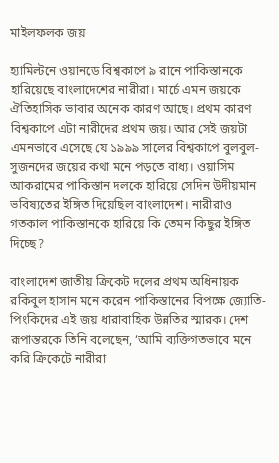মাইলফলক জয়

হ্যামিল্টনে ওয়ানডে বিশ্বকাপে ৯ রানে পাকিস্তানকে হারিয়েছে বাংলাদেশের নারীরা। মার্চে এমন জয়কে ঐতিহাসিক ভাবার অনেক কারণ আছে। প্রথম কারণ বিশ্বকাপে এটা নারীদের প্রথম জয়। আর সেই জয়টা এমনভাবে এসেছে যে ১৯৯৯ সালের বিশ্বকাপে বুলবুল-সুজনদের জয়ের কথা মনে পড়তে বাধ্য। ওয়াসিম আকরামের পাকিস্তান দলকে হারিয়ে সেদিন উদীয়মান ভবিষ্যতের ইঙ্গিত দিয়েছিল বাংলাদেশ। নারীরাও গতকাল পাকিস্তানকে হারিয়ে কি তেমন কিছুর ইঙ্গিত দিচ্ছে?

বাংলাদেশ জাতীয় ক্রিকেট দলের প্রথম অধিনায়ক রকিবুল হাসান মনে করেন পাকিস্তানের বিপক্ষে জ্যোতি-পিংকিদের এই জয় ধারাবাহিক উন্নতির স্মারক। দেশ রূপান্তরকে তিনি বলেছেন, ‘আমি ব্যক্তিগতভাবে মনে করি ক্রিকেটে নারীরা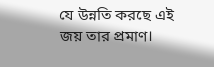যে উন্নতি করছে এই জয় তার প্রমাণ।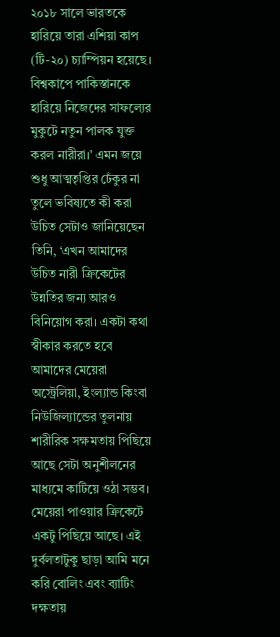২০১৮ সালে ভারতকে হারিয়ে তারা এশিয়া কাপ (টি-২০) চ্যাম্পিয়ন হয়েছে। বিশ্বকাপে পাকিস্তানকে হারিয়ে নিজেদের সাফল্যের মুকুটে নতুন পালক যুক্ত করল নারীরা।’ এমন জয়ে শুধু আত্মতৃপ্তির ঢেঁকুর না তুলে ভবিষ্যতে কী করা উচিত সেটাও জানিয়েছেন তিনি, ‘এখন আমাদের উচিত নারী ক্রিকেটের উন্নতির জন্য আরও বিনিয়োগ করা। একটা কথা স্বীকার করতে হবে আমাদের মেয়েরা অস্ট্রেলিয়া, ইংল্যান্ড কিংবা নিউজিল্যান্ডের তুলনায় শারীরিক সক্ষমতায় পিছিয়ে আছে সেটা অনুশীলনের মাধ্যমে কাটিয়ে ওঠা সম্ভব। মেয়েরা পাওয়ার ক্রিকেটে একটু পিছিয়ে আছে। এই দুর্বলতাটুকু ছাড়া আমি মনে করি বোলিং এবং ব্যাটিং দক্ষতায়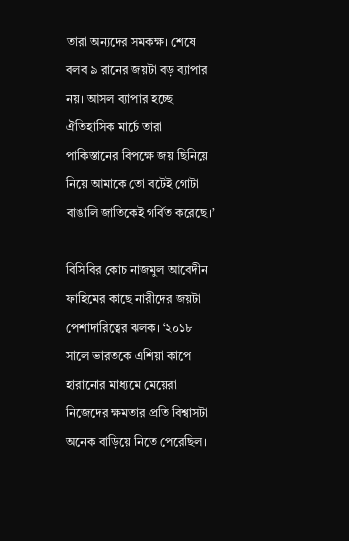তারা অন্যদের সমকক্ষ। শেষে বলব ৯ রানের জয়টা বড় ব্যাপার নয়। আসল ব্যাপার হচ্ছে ঐতিহাসিক মার্চে তারা পাকিস্তানের বিপক্ষে জয় ছিনিয়ে নিয়ে আমাকে তো বটেই গোটা বাঙালি জাতিকেই গর্বিত করেছে।’

বিসিবির কোচ নাজমুল আবেদীন ফাহিমের কাছে নারীদের জয়টা পেশাদারিত্বের ঝলক। ‘২০১৮ সালে ভারতকে এশিয়া কাপে হারানোর মাধ্যমে মেয়েরা নিজেদের ক্ষমতার প্রতি বিশ্বাসটা অনেক বাড়িয়ে নিতে পেরেছিল।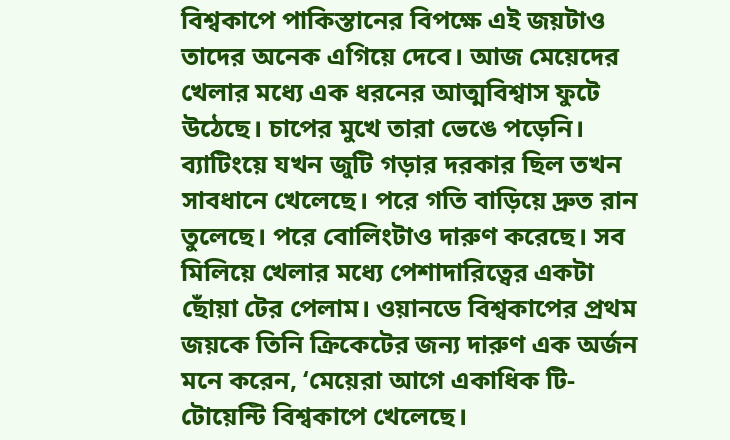বিশ্বকাপে পাকিস্তানের বিপক্ষে এই জয়টাও তাদের অনেক এগিয়ে দেবে। আজ মেয়েদের খেলার মধ্যে এক ধরনের আত্মবিশ্বাস ফুটে উঠেছে। চাপের মুখে তারা ভেঙে পড়েনি। ব্যাটিংয়ে যখন জুটি গড়ার দরকার ছিল তখন সাবধানে খেলেছে। পরে গতি বাড়িয়ে দ্রুত রান তুলেছে। পরে বোলিংটাও দারুণ করেছে। সব মিলিয়ে খেলার মধ্যে পেশাদারিত্বের একটা ছোঁয়া টের পেলাম। ওয়ানডে বিশ্বকাপের প্রথম জয়কে তিনি ক্রিকেটের জন্য দারুণ এক অর্জন মনে করেন, ‘মেয়েরা আগে একাধিক টি-টোয়েন্টি বিশ্বকাপে খেলেছে।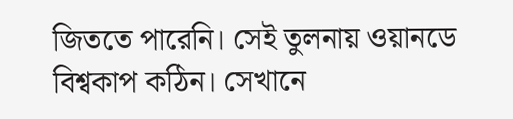জিততে পারেনি। সেই তুলনায় ওয়ানডে বিশ্বকাপ কঠিন। সেখানে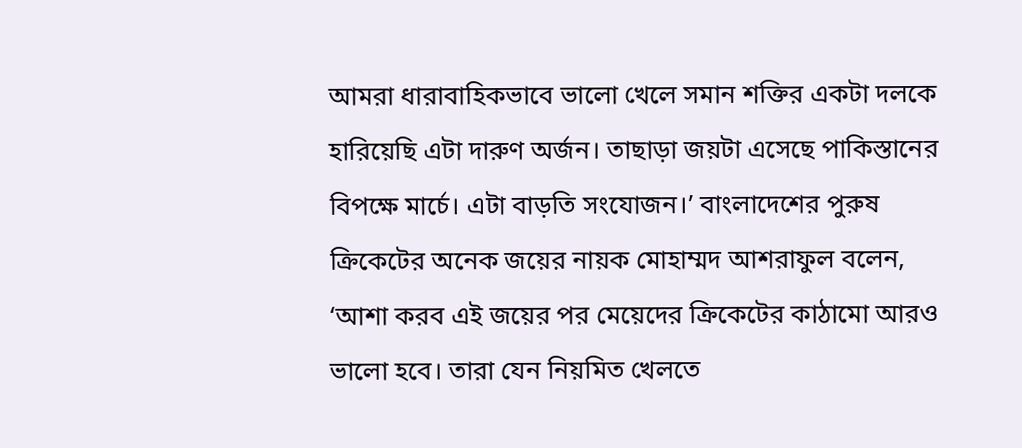আমরা ধারাবাহিকভাবে ভালো খেলে সমান শক্তির একটা দলকে হারিয়েছি এটা দারুণ অর্জন। তাছাড়া জয়টা এসেছে পাকিস্তানের বিপক্ষে মার্চে। এটা বাড়তি সংযোজন।’ বাংলাদেশের পুরুষ ক্রিকেটের অনেক জয়ের নায়ক মোহাম্মদ আশরাফুল বলেন, ‘আশা করব এই জয়ের পর মেয়েদের ক্রিকেটের কাঠামো আরও ভালো হবে। তারা যেন নিয়মিত খেলতে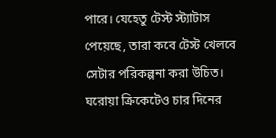পারে। যেহেতু টেস্ট স্ট্যাটাস পেয়েছে, তারা কবে টেস্ট খেলবে সেটার পরিকল্পনা করা উচিত। ঘরোয়া ক্রিকেটেও চার দিনের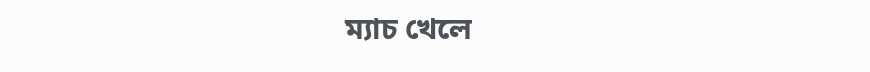ম্যাচ খেলে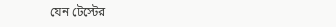যেন টেস্টের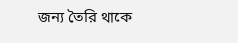জন্য তৈরি থাকে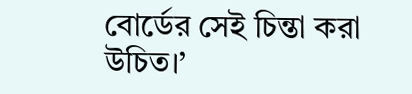বোর্ডের সেই চিন্তা করা উচিত।’